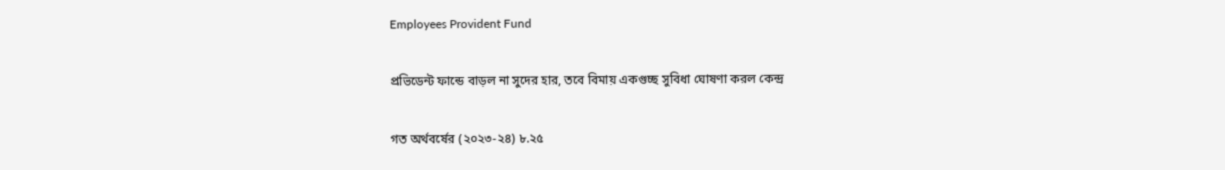Employees Provident Fund

প্রভিডেন্ট ফান্ডে বাড়ল না সুদের হার, তবে বিমায় একগুচ্ছ সুবিধা ঘোষণা করল কেন্দ্র

গত অর্থবর্ষের (২০২৩-২৪) ৮.২৫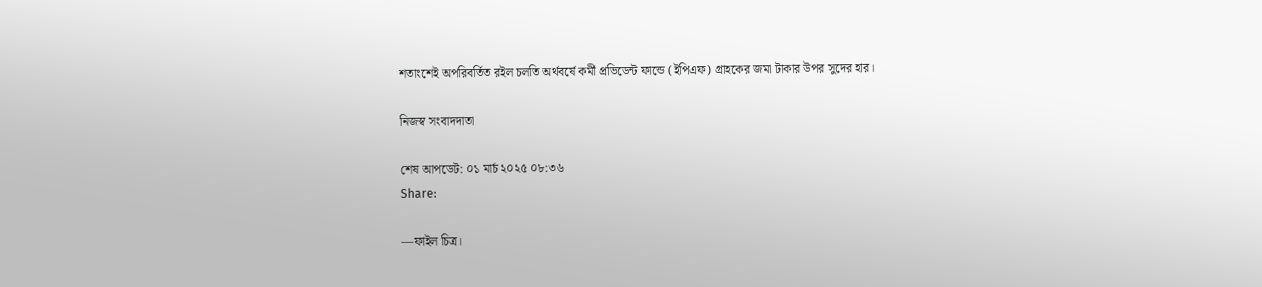শতাংশেই অপরিবর্তিত রইল চলতি অর্থবর্ষে কর্মী প্রভিডেন্ট ফান্ডে (ইপিএফ) গ্রাহকের জমা টাকার উপর সুদের হার।

নিজস্ব সংবাদদাতা

শেষ আপডেট: ০১ মার্চ ২০২৫ ০৮:৩৬
Share:

—ফাইল চিত্র।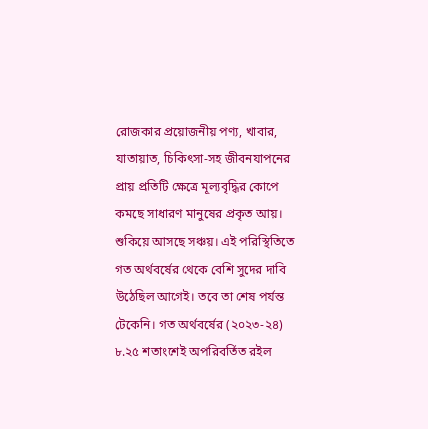রোজকার প্রয়োজনীয় পণ্য, খাবার, যাতায়াত, চিকিৎসা-সহ জীবনযাপনের প্রায় প্রতিটি ক্ষেত্রে মূল্যবৃদ্ধির কোপে কমছে সাধারণ মানুষের প্রকৃত আয়। শুকিয়ে আসছে সঞ্চয়। এই পরিস্থিতিতে গত অর্থবর্ষের থেকে বেশি সুদের দাবি উঠেছিল আগেই। তবে তা শেষ পর্যন্ত টেকেনি। গত অর্থবর্ষের (২০২৩-২৪) ৮.২৫ শতাংশেই অপরিবর্তিত রইল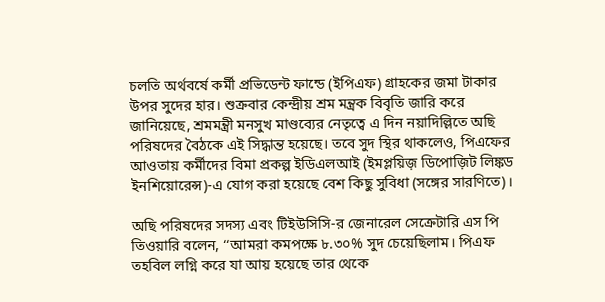চলতি অর্থবর্ষে কর্মী প্রভিডেন্ট ফান্ডে (ইপিএফ) গ্রাহকের জমা টাকার উপর সুদের হার। শুক্রবার কেন্দ্রীয় শ্রম মন্ত্রক বিবৃতি জারি করে জানিয়েছে, শ্রমমন্ত্রী মনসুখ মাণ্ডব্যের নেতৃত্বে এ দিন নয়াদিল্লিতে অছি পরিষদের বৈঠকে এই সিদ্ধান্ত হয়েছে। তবে সুদ স্থির থাকলেও, পিএফের আওতায় কর্মীদের বিমা প্রকল্প ইডিএলআই (ইমপ্লয়িজ় ডিপোজ়িট লিঙ্কড ইনশিয়োরেন্স)-এ যোগ করা হয়েছে বেশ কিছু সুবিধা (সঙ্গের সারণিতে)।

অছি পরিষদের সদস্য এবং টিইউসিসি-র জেনারেল সেক্রেটারি এস পি তিওয়ারি বলেন, ‘‘আমরা কমপক্ষে ৮.৩০% সুদ চেয়েছিলাম। পিএফ তহবিল লগ্নি করে যা আয় হয়েছে তার থেকে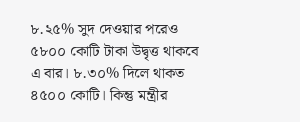৮.২৫% সুদ দেওয়ার পরেও ৫৮০০ কোটি টাকা উদ্বৃত্ত থাকবে এ বার। ৮.৩০% দিলে থাকত ৪৫০০ কোটি। কিন্তু মন্ত্রীর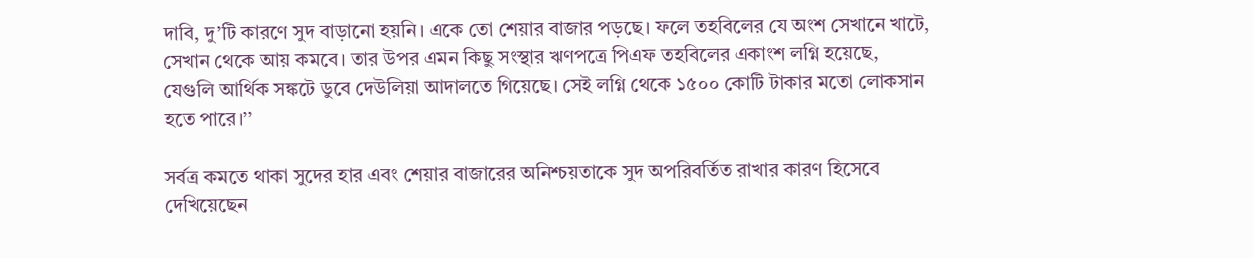দাবি, দু’টি কারণে সুদ বাড়ানো হয়নি। একে তো শেয়ার বাজার পড়ছে। ফলে তহবিলের যে অংশ সেখানে খাটে, সেখান থেকে আয় কমবে। তার উপর এমন কিছু সংস্থার ঋণপত্রে পিএফ তহবিলের একাংশ লগ্নি হয়েছে, যেগুলি আর্থিক সঙ্কটে ডুবে দেউলিয়া আদালতে গিয়েছে। সেই লগ্নি থেকে ১৫০০ কোটি টাকার মতো লোকসান হতে পারে।’’

সর্বত্র কমতে থাকা সুদের হার এবং শেয়ার বাজারের অনিশ্চয়তাকে সুদ অপরিবর্তিত রাখার কারণ হিসেবে দেখিয়েছেন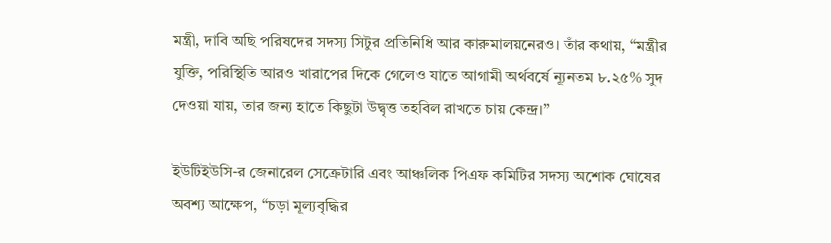মন্ত্রী, দাবি অছি পরিষদের সদস্য সিটুর প্রতিনিধি আর কারুমালয়নেরও। তাঁর কথায়, ‘‘মন্ত্রীর যুক্তি, পরিস্থিতি আরও খারাপের দিকে গেলেও যাতে আগামী অর্থবর্ষে ন্যূনতম ৮.২৫% সুদ দেওয়া যায়, তার জন্য হাতে কিছুটা উদ্বৃত্ত তহবিল রাখতে চায় কেন্দ্র।’’

ইউটিইউসি-র জেনারেল সেক্রেটারি এবং আঞ্চলিক পিএফ কমিটির সদস্য অশোক ঘোষের অবশ্য আক্ষেপ, ‘‘চড়া মূল্যবৃদ্ধির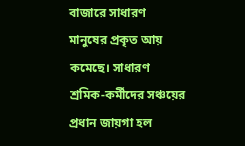বাজারে সাধারণ মানুষের প্রকৃত আয় কমেছে। সাধারণ শ্রমিক-কর্মীদের সঞ্চয়ের প্রধান জায়গা হল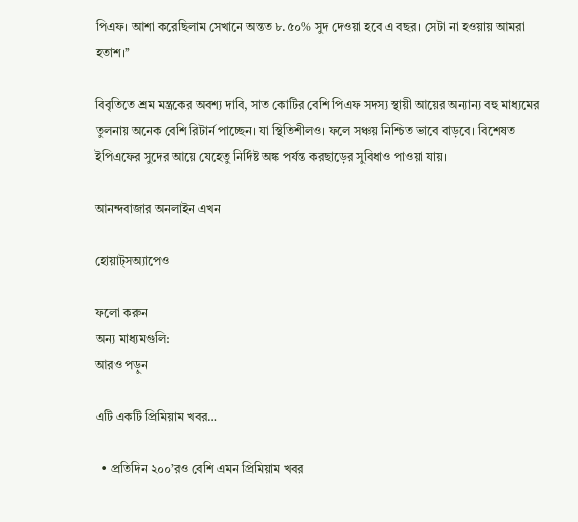পিএফ। আশা করেছিলাম সেখানে অন্তত ৮.৫০% সুদ দেওয়া হবে এ বছর। সেটা না হওয়ায় আমরা হতাশ।’’

বিবৃতিতে শ্রম মন্ত্রকের অবশ্য দাবি, সাত কোটির বেশি পিএফ সদস্য স্থায়ী আয়ের অন্যান্য বহু মাধ্যমের তুলনায় অনেক বেশি রিটার্ন পাচ্ছেন। যা স্থিতিশীলও। ফলে সঞ্চয় নিশ্চিত ভাবে বাড়বে। বিশেষত ইপিএফের সুদের আয়ে যেহেতু নির্দিষ্ট অঙ্ক পর্যন্ত করছাড়ের সুবিধাও পাওয়া যায়।

আনন্দবাজার অনলাইন এখন

হোয়াট্‌সঅ্যাপেও

ফলো করুন
অন্য মাধ্যমগুলি:
আরও পড়ুন

এটি একটি প্রিমিয়াম খবর…

  • প্রতিদিন ২০০’রও বেশি এমন প্রিমিয়াম খবর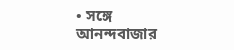• সঙ্গে আনন্দবাজার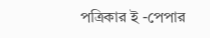পত্রিকার ই -পেপার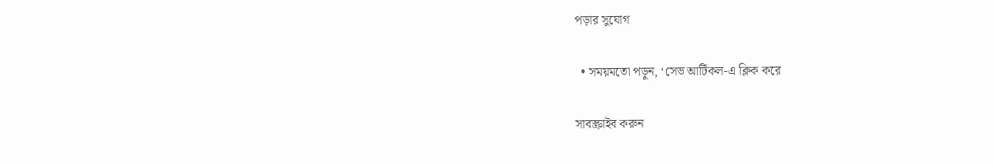পড়ার সুযোগ

  • সময়মতো পড়ুন, ‘সেভ আর্টিকল-এ ক্লিক করে

সাবস্ক্রাইব করুন